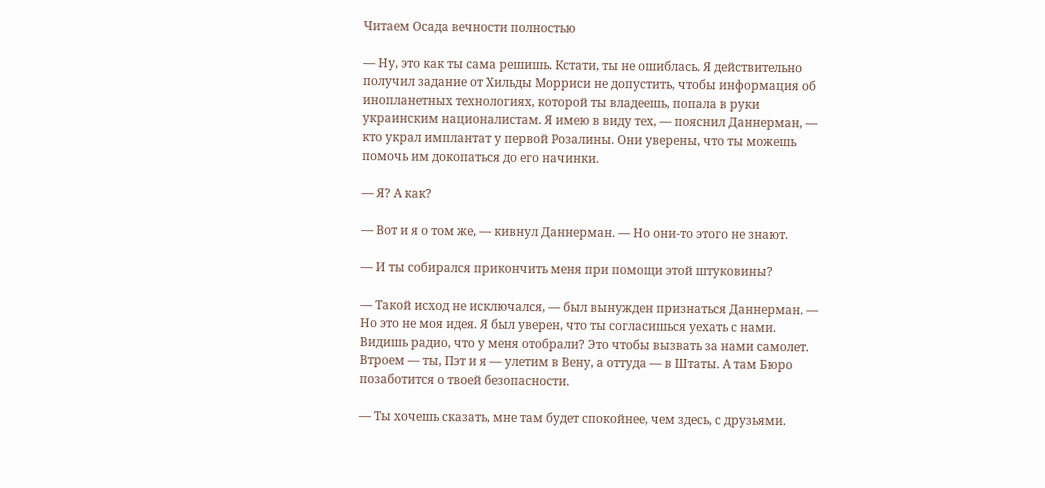Читаем Осада вечности полностью

— Ну, это как ты сама решишь. Кстати, ты не ошиблась. Я действительно получил задание от Хильды Морриси не допустить, чтобы информация об инопланетных технологиях, которой ты владеешь, попала в руки украинским националистам. Я имею в виду тех, — пояснил Даннерман, — кто украл имплантат у первой Розалины. Они уверены, что ты можешь помочь им докопаться до его начинки.

— Я? А как?

— Вот и я о том же, — кивнул Даннерман. — Но они-то этого не знают.

— И ты собирался прикончить меня при помощи этой штуковины?

— Такой исход не исключался, — был вынужден признаться Даннерман. — Но это не моя идея. Я был уверен, что ты согласишься уехать с нами. Видишь радио, что у меня отобрали? Это чтобы вызвать за нами самолет. Втроем — ты, Пэт и я — улетим в Вену, а оттуда — в Штаты. А там Бюро позаботится о твоей безопасности.

— Ты хочешь сказать, мне там будет спокойнее, чем здесь, с друзьями.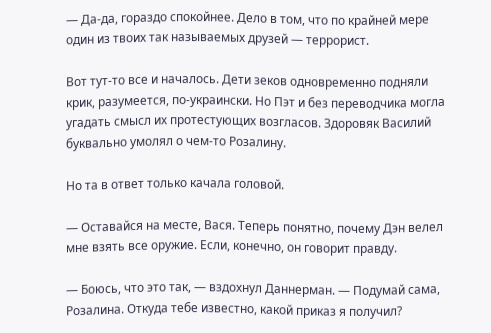— Да-да, гораздо спокойнее. Дело в том, что по крайней мере один из твоих так называемых друзей — террорист.

Вот тут-то все и началось. Дети зеков одновременно подняли крик, разумеется, по-украински. Но Пэт и без переводчика могла угадать смысл их протестующих возгласов. Здоровяк Василий буквально умолял о чем-то Розалину.

Но та в ответ только качала головой.

— Оставайся на месте, Вася. Теперь понятно, почему Дэн велел мне взять все оружие. Если, конечно, он говорит правду.

— Боюсь, что это так, — вздохнул Даннерман. — Подумай сама, Розалина. Откуда тебе известно, какой приказ я получил?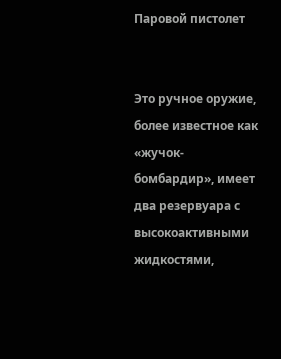Паровой пистолет


Это ручное оружие, более известное как «жучок-бомбардир», имеет два резервуара с высокоактивными жидкостями,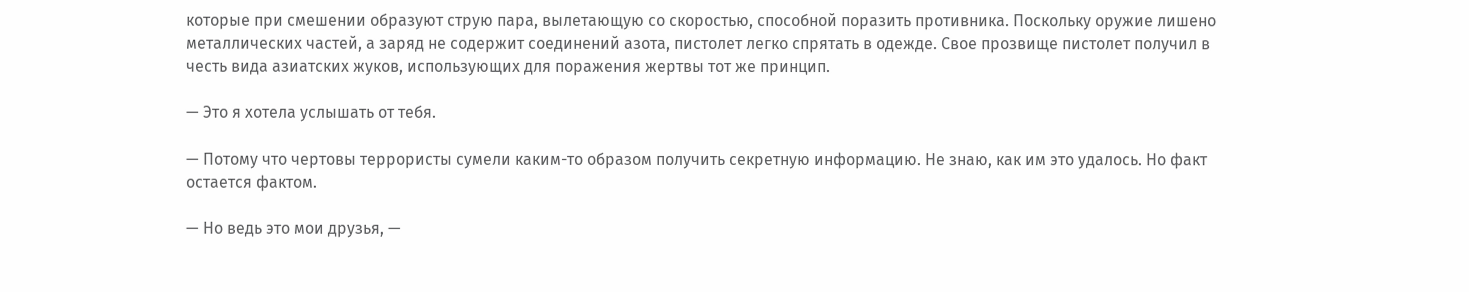которые при смешении образуют струю пара, вылетающую со скоростью, способной поразить противника. Поскольку оружие лишено металлических частей, а заряд не содержит соединений азота, пистолет легко спрятать в одежде. Свое прозвище пистолет получил в честь вида азиатских жуков, использующих для поражения жертвы тот же принцип.

— Это я хотела услышать от тебя.

— Потому что чертовы террористы сумели каким-то образом получить секретную информацию. Не знаю, как им это удалось. Но факт остается фактом.

— Но ведь это мои друзья, —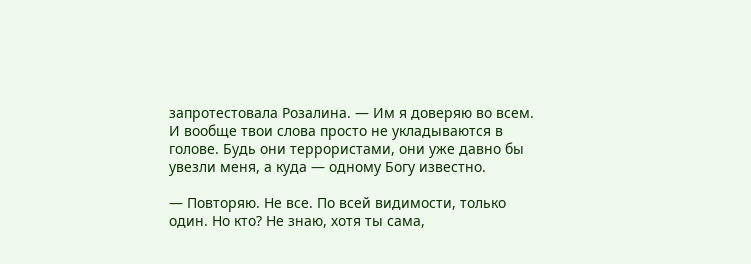запротестовала Розалина. — Им я доверяю во всем. И вообще твои слова просто не укладываются в голове. Будь они террористами, они уже давно бы увезли меня, а куда — одному Богу известно.

— Повторяю. Не все. По всей видимости, только один. Но кто? Не знаю, хотя ты сама,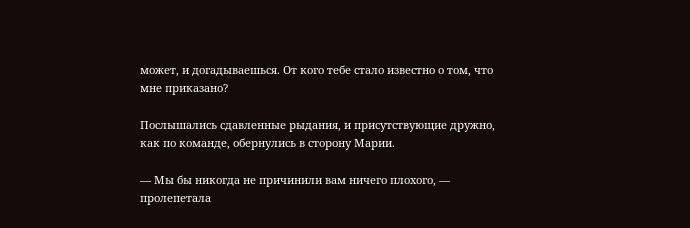может, и догадываешься. От кого тебе стало известно о том, что мне приказано?

Послышались сдавленные рыдания, и присутствующие дружно, как по команде, обернулись в сторону Марии.

— Мы бы никогда не причинили вам ничего плохого, — пролепетала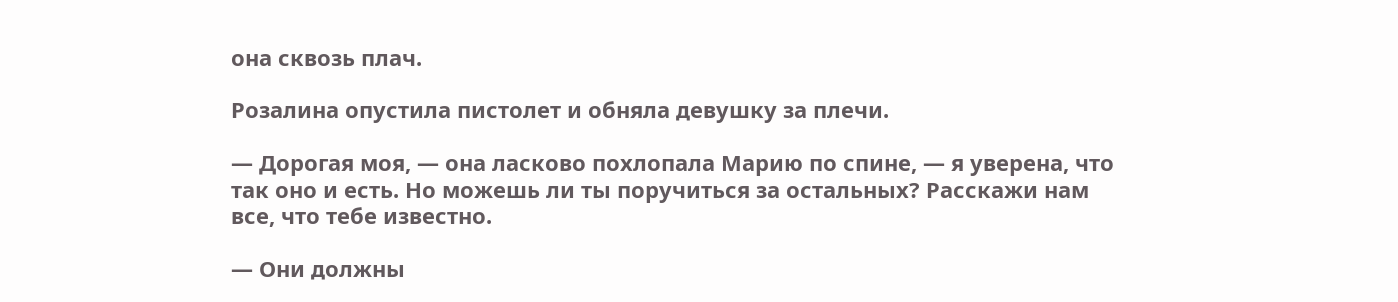она сквозь плач.

Розалина опустила пистолет и обняла девушку за плечи.

— Дорогая моя, — она ласково похлопала Марию по спине, — я уверена, что так оно и есть. Но можешь ли ты поручиться за остальных? Расскажи нам все, что тебе известно.

— Они должны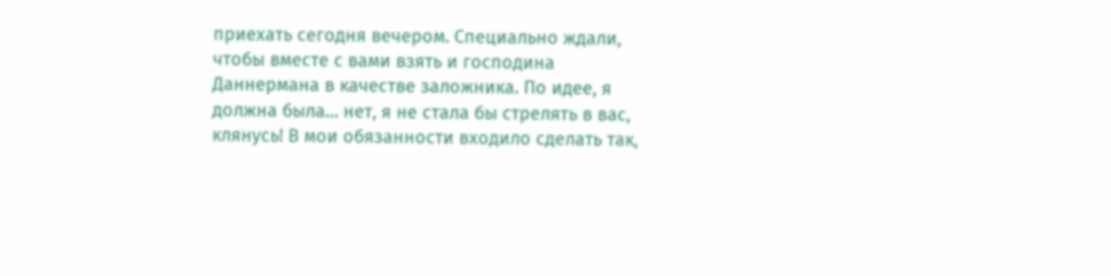приехать сегодня вечером. Специально ждали, чтобы вместе с вами взять и господина Даннермана в качестве заложника. По идее, я должна была… нет, я не стала бы стрелять в вас, клянусь! В мои обязанности входило сделать так,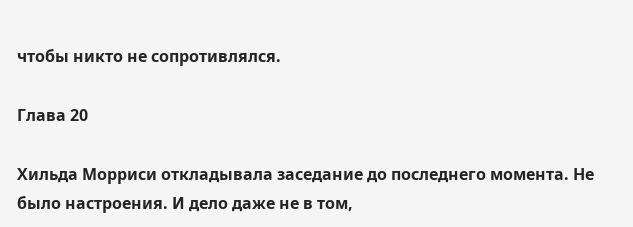чтобы никто не сопротивлялся.

Глава 20

Хильда Морриси откладывала заседание до последнего момента. Не было настроения. И дело даже не в том,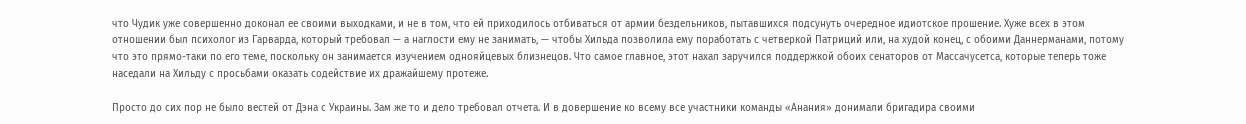что Чудик уже совершенно доконал ее своими выходками, и не в том, что ей приходилось отбиваться от армии бездельников, пытавшихся подсунуть очередное идиотское прошение. Хуже всех в этом отношении был психолог из Гарварда, который требовал — а наглости ему не занимать, — чтобы Хильда позволила ему поработать с четверкой Патриций или, на худой конец, с обоими Даннерманами, потому что это прямо-таки по его теме, поскольку он занимается изучением однояйцевых близнецов. Что самое главное, этот нахал заручился поддержкой обоих сенаторов от Массачусетса, которые теперь тоже наседали на Хильду с просьбами оказать содействие их дражайшему протеже.

Просто до сих пор не было вестей от Дэна с Украины. Зам же то и дело требовал отчета. И в довершение ко всему все участники команды «Анания» донимали бригадира своими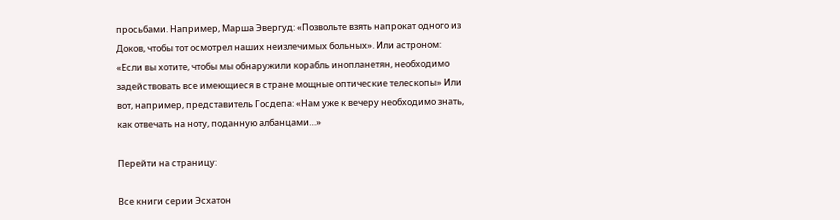просьбами. Например, Марша Эвергуд: «Позвольте взять напрокат одного из Доков, чтобы тот осмотрел наших неизлечимых больных». Или астроном: «Если вы хотите, чтобы мы обнаружили корабль инопланетян, необходимо задействовать все имеющиеся в стране мощные оптические телескопы» Или вот, например, представитель Госдепа: «Нам уже к вечеру необходимо знать, как отвечать на ноту, поданную албанцами…»

Перейти на страницу:

Все книги серии Эсхатон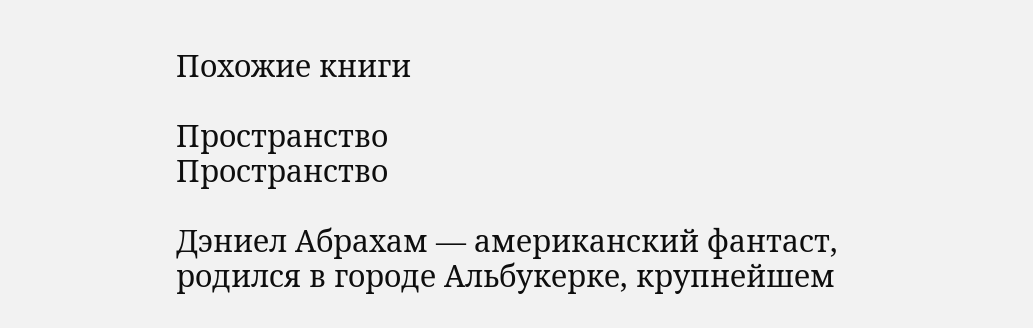Похожие книги

Пространство
Пространство

Дэниел Абрахам — американский фантаст, родился в городе Альбукерке, крупнейшем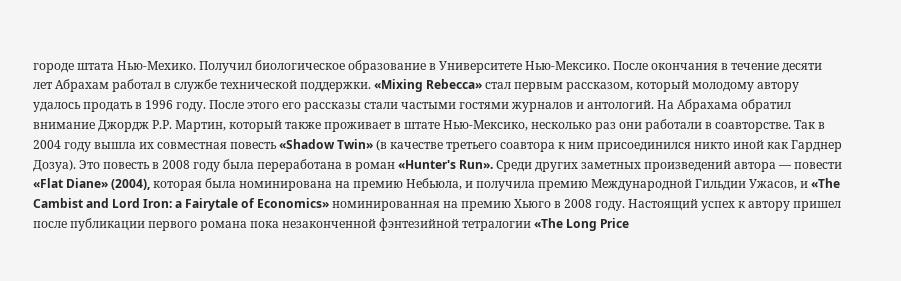городе штата Нью-Мехико. Получил биологическое образование в Университете Нью-Мексико. После окончания в течение десяти лет Абрахам работал в службе технической поддержки. «Mixing Rebecca» стал первым рассказом, который молодому автору удалось продать в 1996 году. После этого его рассказы стали частыми гостями журналов и антологий. На Абрахама обратил внимание Джордж Р.Р. Мартин, который также проживает в штате Нью-Мексико, несколько раз они работали в соавторстве. Так в 2004 году вышла их совместная повесть «Shadow Twin» (в качестве третьего соавтора к ним присоединился никто иной как Гарднер Дозуа). Это повесть в 2008 году была переработана в роман «Hunter's Run». Среди других заметных произведений автора — повести «Flat Diane» (2004), которая была номинирована на премию Небьюла, и получила премию Международной Гильдии Ужасов, и «The Cambist and Lord Iron: a Fairytale of Economics» номинированная на премию Хьюго в 2008 году. Настоящий успех к автору пришел после публикации первого романа пока незаконченной фэнтезийной тетралогии «The Long Price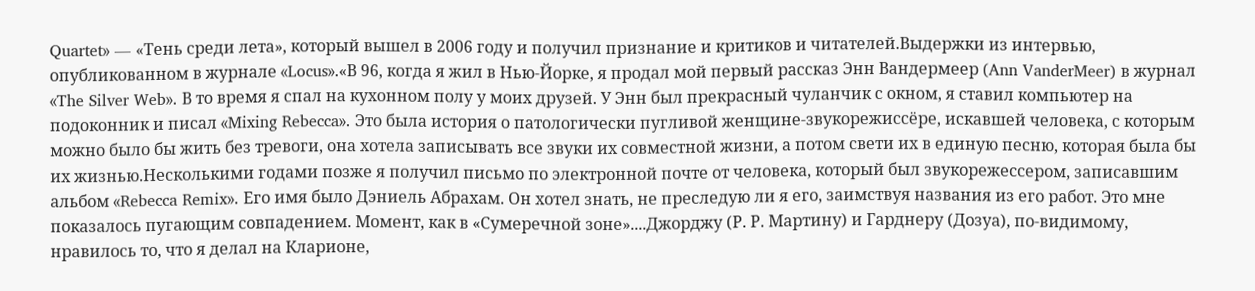Quartet» — «Тень среди лета», который вышел в 2006 году и получил признание и критиков и читателей.Выдержки из интервью, опубликованном в журнале «Locus».«В 96, когда я жил в Нью-Йорке, я продал мой первый рассказ Энн Вандермеер (Ann VanderMeer) в журнал «The Silver Web». В то время я спал на кухонном полу у моих друзей. У Энн был прекрасный чуланчик с окном, я ставил компьютер на подоконник и писал «Mixing Rebecca». Это была история о патологически пугливой женщине-звукорежиссёре, искавшей человека, с которым можно было бы жить без тревоги, она хотела записывать все звуки их совместной жизни, а потом свети их в единую песню, которая была бы их жизнью.Несколькими годами позже я получил письмо по электронной почте от человека, который был звукорежессером, записавшим альбом «Rebecca Remix». Его имя было Дэниель Абрахам. Он хотел знать, не преследую ли я его, заимствуя названия из его работ. Это мне показалось пугающим совпадением. Момент, как в «Сумеречной зоне»....Джорджу (Р. Р. Мартину) и Гарднеру (Дозуа), по-видимому, нравилось то, что я делал на Кларионе,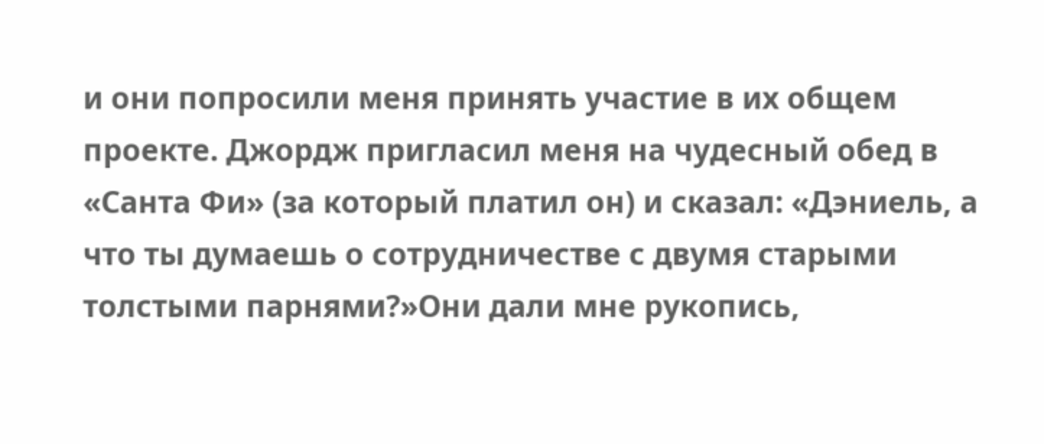и они попросили меня принять участие в их общем проекте. Джордж пригласил меня на чудесный обед в «Санта Фи» (за который платил он) и сказал: «Дэниель, а что ты думаешь о сотрудничестве с двумя старыми толстыми парнями?»Они дали мне рукопись,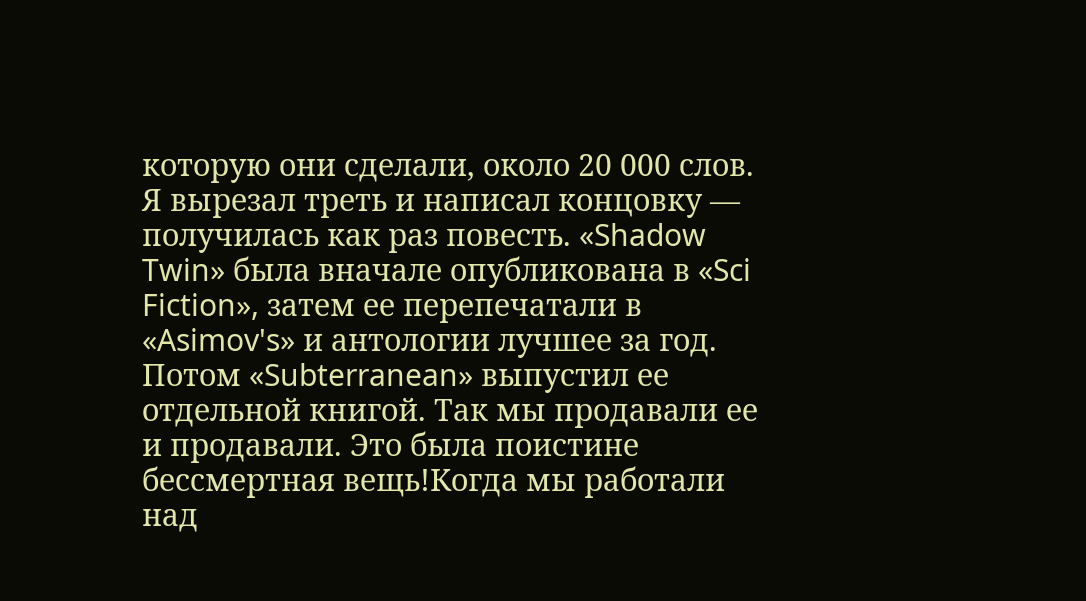которую они сделали, около 20 000 слов. Я вырезал треть и написал концовку — получилась как раз повесть. «Shadow Twin» была вначале опубликована в «Sci Fiction», затем ее перепечатали в «Asimov's» и антологии лучшее за год. Потом «Subterranean» выпустил ее отдельной книгой. Так мы продавали ее и продавали. Это была поистине бессмертная вещь!Когда мы работали над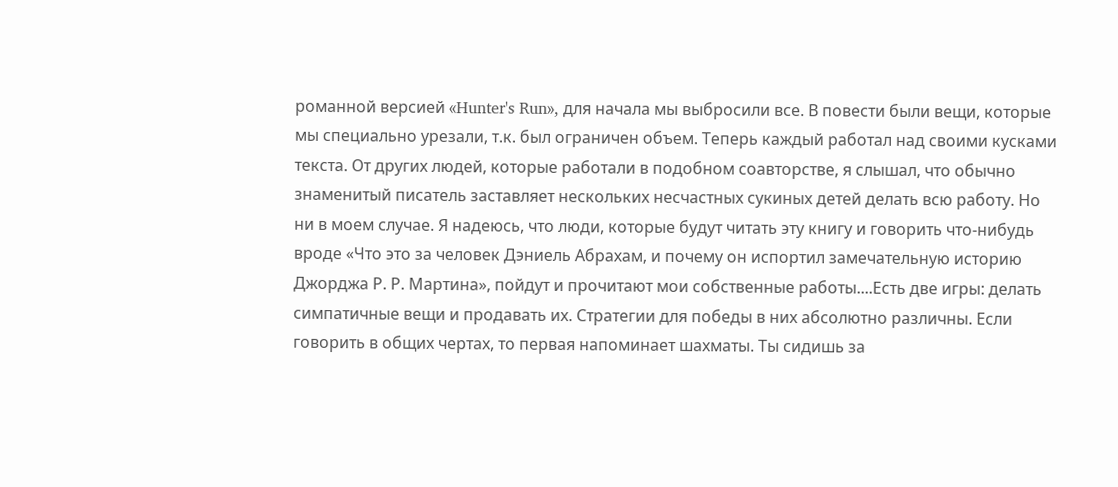романной версией «Hunter's Run», для начала мы выбросили все. В повести были вещи, которые мы специально урезали, т.к. был ограничен объем. Теперь каждый работал над своими кусками текста. От других людей, которые работали в подобном соавторстве, я слышал, что обычно знаменитый писатель заставляет нескольких несчастных сукиных детей делать всю работу. Но ни в моем случае. Я надеюсь, что люди, которые будут читать эту книгу и говорить что-нибудь вроде «Что это за человек Дэниель Абрахам, и почему он испортил замечательную историю Джорджа Р. Р. Мартина», пойдут и прочитают мои собственные работы....Есть две игры: делать симпатичные вещи и продавать их. Стратегии для победы в них абсолютно различны. Если говорить в общих чертах, то первая напоминает шахматы. Ты сидишь за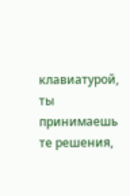клавиатурой, ты принимаешь те решения,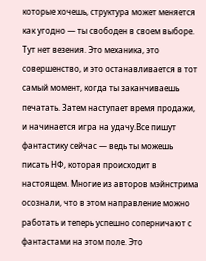которые хочешь, структура может меняется как угодно — ты свободен в своем выборе. Тут нет везения. Это механика, это совершенство, и это останавливается в тот самый момент, когда ты заканчиваешь печатать. Затем наступает время продажи, и начинается игра на удачу.Все пишут фантастику сейчас — ведь ты можешь писать НФ, которая происходит в настоящем. Многие из авторов мэйнстрима осознали, что в этом направление можно работать и теперь успешно соперничают с фантастами на этом поле. Это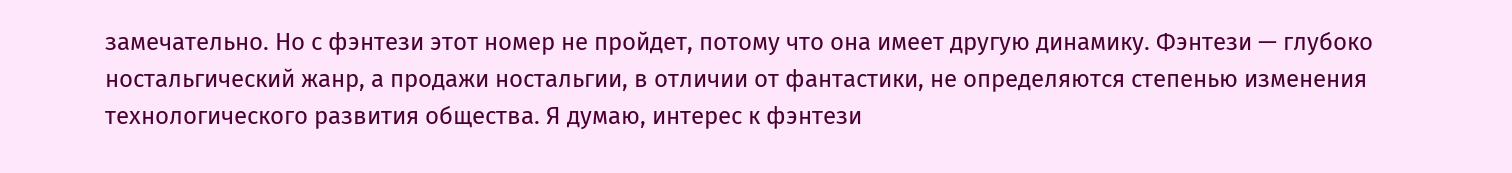замечательно. Но с фэнтези этот номер не пройдет, потому что она имеет другую динамику. Фэнтези — глубоко ностальгический жанр, а продажи ностальгии, в отличии от фантастики, не определяются степенью изменения технологического развития общества. Я думаю, интерес к фэнтези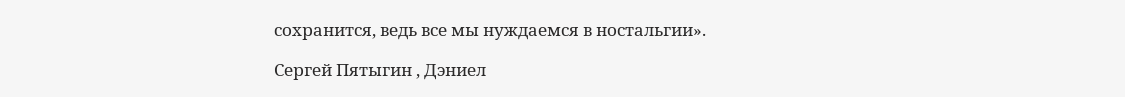сохранится, ведь все мы нуждаемся в ностальгии».

Сергей Пятыгин , Дэниел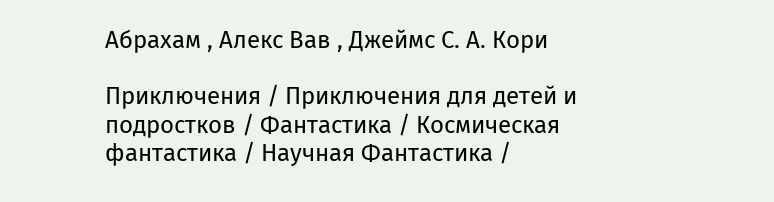Абрахам , Алекс Вав , Джеймс С. А. Кори

Приключения / Приключения для детей и подростков / Фантастика / Космическая фантастика / Научная Фантастика /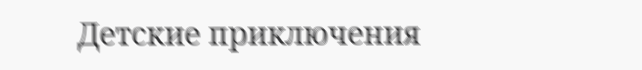Детские приключения